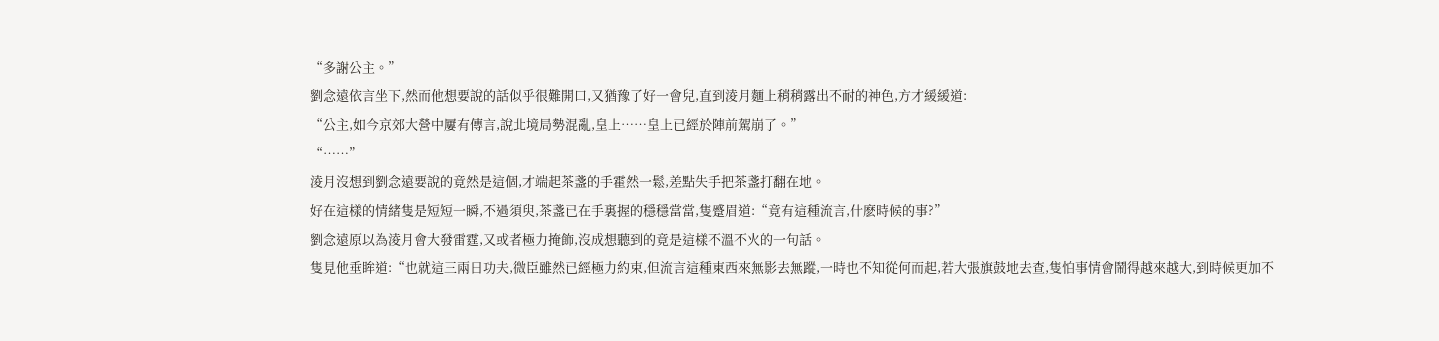“多謝公主。”
劉念遠依言坐下,然而他想要說的話似乎很難開口,又猶豫了好一會兒,直到淩月麵上稍稍露出不耐的神色,方才緩緩道:
“公主,如今京郊大營中屢有傳言,說北境局勢混亂,皇上……皇上已經於陣前駕崩了。”
“……”
淩月沒想到劉念遠要說的竟然是這個,才端起茶盞的手霍然一鬆,差點失手把茶盞打翻在地。
好在這樣的情緒隻是短短一瞬,不過須臾,茶盞已在手裏握的穩穩當當,隻蹙眉道:“竟有這種流言,什麽時候的事?”
劉念遠原以為淩月會大發雷霆,又或者極力掩飾,沒成想聽到的竟是這樣不溫不火的一句話。
隻見他垂眸道:“也就這三兩日功夫,微臣雖然已經極力約束,但流言這種東西來無影去無蹤,一時也不知從何而起,若大張旗鼓地去查,隻怕事情會鬧得越來越大,到時候更加不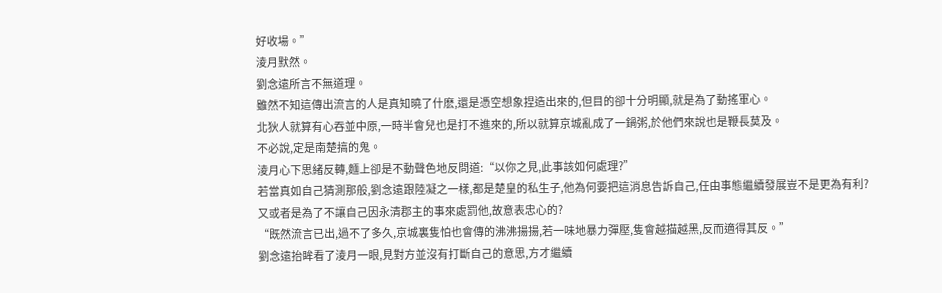好收場。”
淩月默然。
劉念遠所言不無道理。
雖然不知這傳出流言的人是真知曉了什麽,還是憑空想象捏造出來的,但目的卻十分明顯,就是為了動搖軍心。
北狄人就算有心吞並中原,一時半會兒也是打不進來的,所以就算京城亂成了一鍋粥,於他們來說也是鞭長莫及。
不必說,定是南楚搞的鬼。
淩月心下思緒反轉,麵上卻是不動聲色地反問道:“以你之見,此事該如何處理?”
若當真如自己猜測那般,劉念遠跟陸凝之一樣,都是楚皇的私生子,他為何要把這消息告訴自己,任由事態繼續發展豈不是更為有利?
又或者是為了不讓自己因永清郡主的事來處罰他,故意表忠心的?
“既然流言已出,過不了多久,京城裏隻怕也會傳的沸沸揚揚,若一味地暴力彈壓,隻會越描越黑,反而適得其反。”
劉念遠抬眸看了淩月一眼,見對方並沒有打斷自己的意思,方才繼續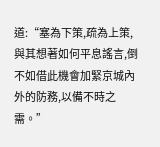道:“塞為下策,疏為上策,與其想著如何平息謠言,倒不如借此機會加緊京城內外的防務,以備不時之需。”